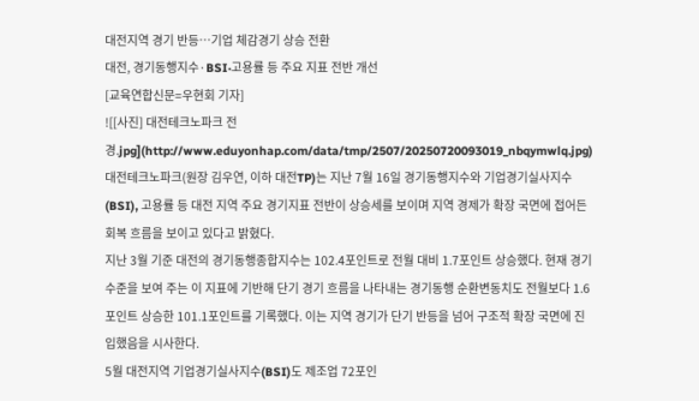대전지역 경기 반등…기업 체감경기 상승 전환
대전, 경기동행지수·BSI·고용률 등 주요 지표 전반 개선
[교육연합신문=우현회 기자]
![[사진] 대전테크노파크 전경.jpg](http://www.eduyonhap.com/data/tmp/2507/20250720093019_nbqymwlq.jpg)
대전테크노파크(원장 김우연, 이하 대전TP)는 지난 7월 16일 경기동행지수와 기업경기실사지수(BSI), 고용률 등 대전 지역 주요 경기지표 전반이 상승세를 보이며 지역 경제가 확장 국면에 접어든 회복 흐름을 보이고 있다고 밝혔다.
지난 3월 기준 대전의 경기동행종합지수는 102.4포인트로 전월 대비 1.7포인트 상승했다. 현재 경기 수준을 보여 주는 이 지표에 기반해 단기 경기 흐름을 나타내는 경기동행 순환변동치도 전월보다 1.6포인트 상승한 101.1포인트를 기록했다. 이는 지역 경기가 단기 반등을 넘어 구조적 확장 국면에 진입했음을 시사한다.
5월 대전지역 기업경기실사지수(BSI)도 제조업 72포인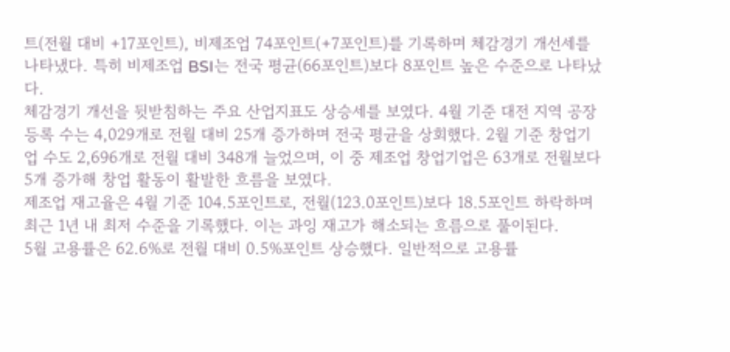트(전월 대비 +17포인트), 비제조업 74포인트(+7포인트)를 기록하며 체감경기 개선세를 나타냈다. 특히 비제조업 BSI는 전국 평균(66포인트)보다 8포인트 높은 수준으로 나타났다.
체감경기 개선을 뒷받침하는 주요 산업지표도 상승세를 보였다. 4월 기준 대전 지역 공장등록 수는 4,029개로 전월 대비 25개 증가하며 전국 평균을 상회했다. 2월 기준 창업기업 수도 2,696개로 전월 대비 348개 늘었으며, 이 중 제조업 창업기업은 63개로 전월보다 5개 증가해 창업 활동이 활발한 흐름을 보였다.
제조업 재고율은 4월 기준 104.5포인트로, 전월(123.0포인트)보다 18.5포인트 하락하며 최근 1년 내 최저 수준을 기록했다. 이는 과잉 재고가 해소되는 흐름으로 풀이된다.
5월 고용률은 62.6%로 전월 대비 0.5%포인트 상승했다. 일반적으로 고용률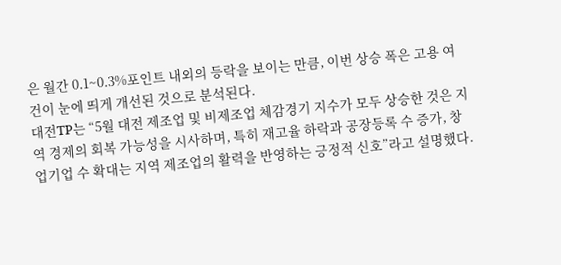은 월간 0.1~0.3%포인트 내외의 등락을 보이는 만큼, 이번 상승 폭은 고용 여건이 눈에 띄게 개선된 것으로 분석된다.
대전TP는 “5월 대전 제조업 및 비제조업 체감경기 지수가 모두 상승한 것은 지역 경제의 회복 가능성을 시사하며, 특히 재고율 하락과 공장등록 수 증가, 창업기업 수 확대는 지역 제조업의 활력을 반영하는 긍정적 신호”라고 설명했다.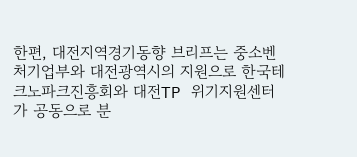한편, 대전지역경기동향 브리프는 중소벤처기업부와 대전광역시의 지원으로 한국테크노파크진흥회와 대전TP 위기지원센터가 공동으로 분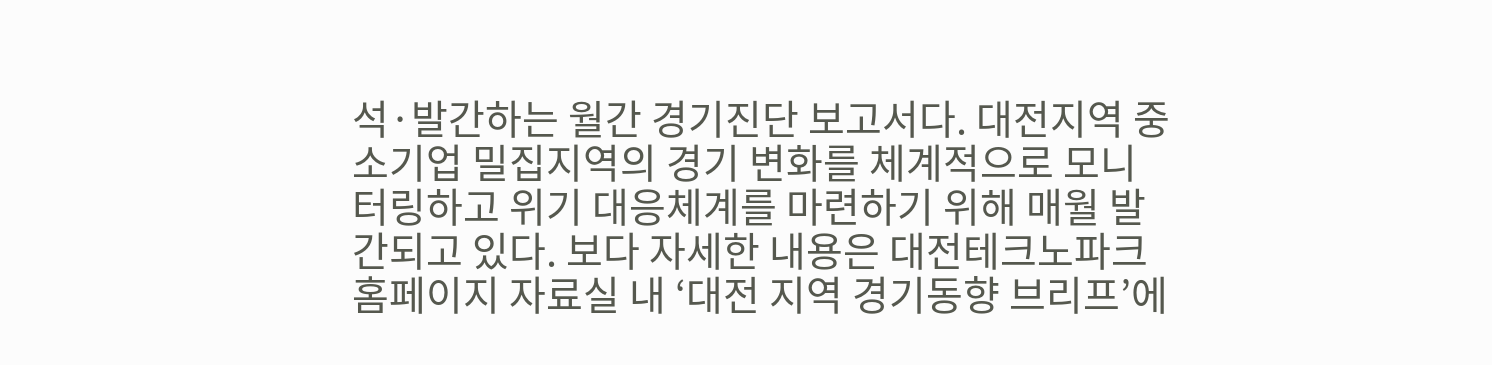석·발간하는 월간 경기진단 보고서다. 대전지역 중소기업 밀집지역의 경기 변화를 체계적으로 모니터링하고 위기 대응체계를 마련하기 위해 매월 발간되고 있다. 보다 자세한 내용은 대전테크노파크 홈페이지 자료실 내 ‘대전 지역 경기동향 브리프’에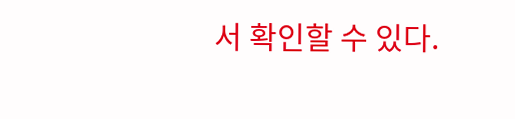서 확인할 수 있다.